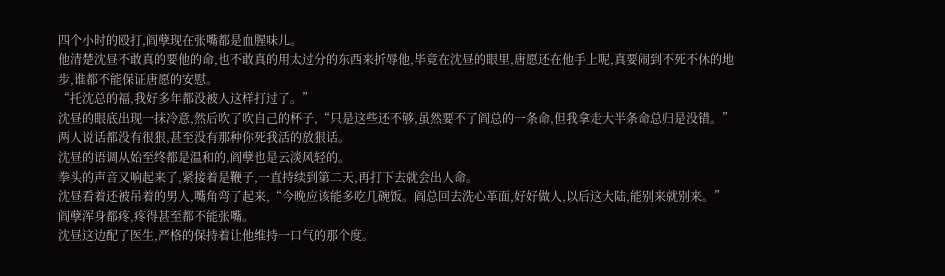四个小时的殴打,阎孽现在张嘴都是血腥味儿。
他清楚沈昼不敢真的要他的命,也不敢真的用太过分的东西来折辱他,毕竟在沈昼的眼里,唐愿还在他手上呢,真要闹到不死不休的地步,谁都不能保证唐愿的安慰。
“托沈总的福,我好多年都没被人这样打过了。”
沈昼的眼底出现一抹冷意,然后吹了吹自己的杯子,“只是这些还不够,虽然要不了阎总的一条命,但我拿走大半条命总归是没错。”
两人说话都没有很狠,甚至没有那种你死我活的放狠话。
沈昼的语调从始至终都是温和的,阎孽也是云淡风轻的。
拳头的声音又响起来了,紧接着是鞭子,一直持续到第二天,再打下去就会出人命。
沈昼看着还被吊着的男人,嘴角弯了起来,“今晚应该能多吃几碗饭。阎总回去洗心革面,好好做人,以后这大陆,能别来就别来。”
阎孽浑身都疼,疼得甚至都不能张嘴。
沈昼这边配了医生,严格的保持着让他维持一口气的那个度。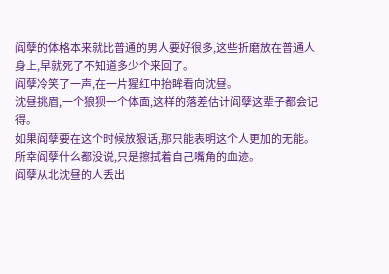阎孽的体格本来就比普通的男人要好很多,这些折磨放在普通人身上,早就死了不知道多少个来回了。
阎孽冷笑了一声,在一片猩红中抬眸看向沈昼。
沈昼挑眉,一个狼狈一个体面,这样的落差估计阎孽这辈子都会记得。
如果阎孽要在这个时候放狠话,那只能表明这个人更加的无能。
所幸阎孽什么都没说,只是擦拭着自己嘴角的血迹。
阎孽从北沈昼的人丢出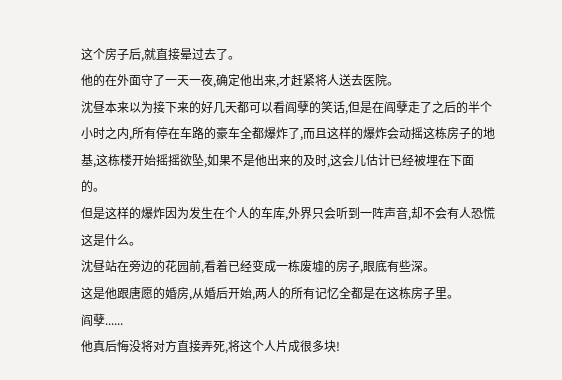这个房子后,就直接晕过去了。
他的在外面守了一天一夜,确定他出来,才赶紧将人送去医院。
沈昼本来以为接下来的好几天都可以看阎孽的笑话,但是在阎孽走了之后的半个小时之内,所有停在车路的豪车全都爆炸了,而且这样的爆炸会动摇这栋房子的地基,这栋楼开始摇摇欲坠,如果不是他出来的及时,这会儿估计已经被埋在下面的。
但是这样的爆炸因为发生在个人的车库,外界只会听到一阵声音,却不会有人恐慌这是什么。
沈昼站在旁边的花园前,看着已经变成一栋废墟的房子,眼底有些深。
这是他跟唐愿的婚房,从婚后开始,两人的所有记忆全都是在这栋房子里。
阎孽......
他真后悔没将对方直接弄死,将这个人片成很多块!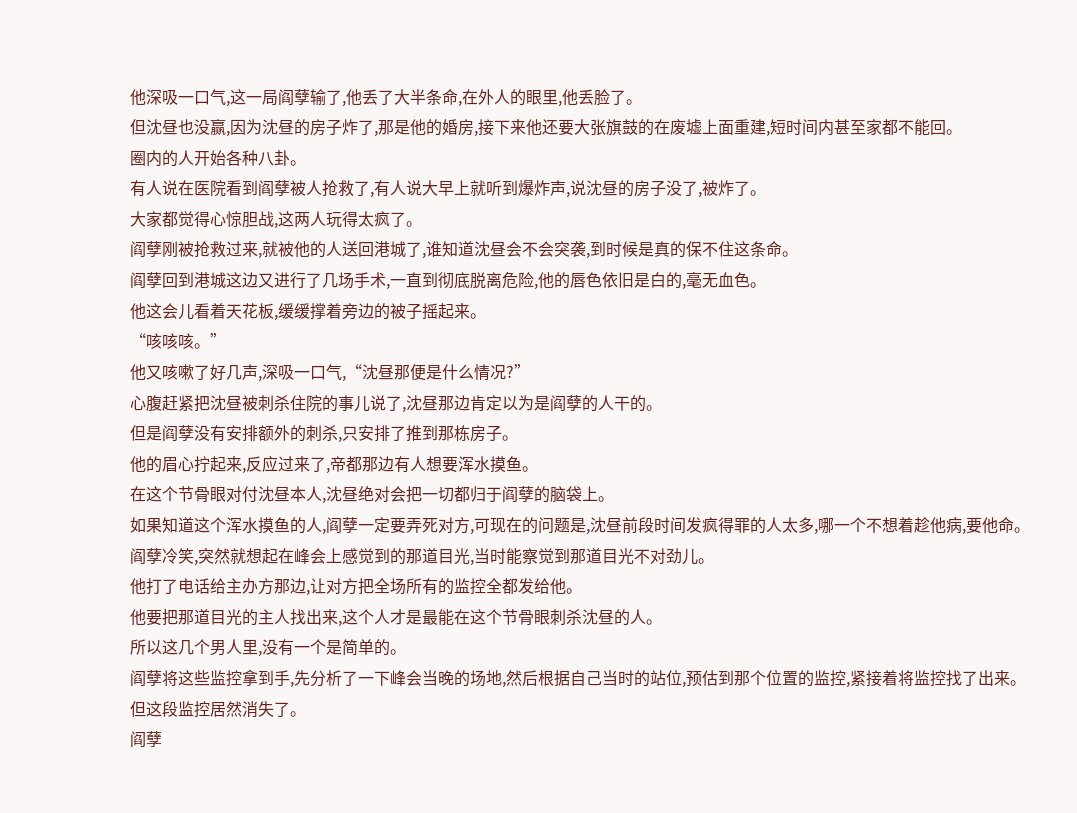他深吸一口气,这一局阎孽输了,他丢了大半条命,在外人的眼里,他丢脸了。
但沈昼也没赢,因为沈昼的房子炸了,那是他的婚房,接下来他还要大张旗鼓的在废墟上面重建,短时间内甚至家都不能回。
圈内的人开始各种八卦。
有人说在医院看到阎孽被人抢救了,有人说大早上就听到爆炸声,说沈昼的房子没了,被炸了。
大家都觉得心惊胆战,这两人玩得太疯了。
阎孽刚被抢救过来,就被他的人送回港城了,谁知道沈昼会不会突袭,到时候是真的保不住这条命。
阎孽回到港城这边又进行了几场手术,一直到彻底脱离危险,他的唇色依旧是白的,毫无血色。
他这会儿看着天花板,缓缓撑着旁边的被子摇起来。
“咳咳咳。”
他又咳嗽了好几声,深吸一口气,“沈昼那便是什么情况?”
心腹赶紧把沈昼被刺杀住院的事儿说了,沈昼那边肯定以为是阎孽的人干的。
但是阎孽没有安排额外的刺杀,只安排了推到那栋房子。
他的眉心拧起来,反应过来了,帝都那边有人想要浑水摸鱼。
在这个节骨眼对付沈昼本人,沈昼绝对会把一切都归于阎孽的脑袋上。
如果知道这个浑水摸鱼的人,阎孽一定要弄死对方,可现在的问题是,沈昼前段时间发疯得罪的人太多,哪一个不想着趁他病,要他命。
阎孽冷笑,突然就想起在峰会上感觉到的那道目光,当时能察觉到那道目光不对劲儿。
他打了电话给主办方那边,让对方把全场所有的监控全都发给他。
他要把那道目光的主人找出来,这个人才是最能在这个节骨眼刺杀沈昼的人。
所以这几个男人里,没有一个是简单的。
阎孽将这些监控拿到手,先分析了一下峰会当晚的场地,然后根据自己当时的站位,预估到那个位置的监控,紧接着将监控找了出来。
但这段监控居然消失了。
阎孽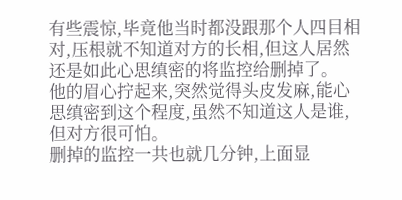有些震惊,毕竟他当时都没跟那个人四目相对,压根就不知道对方的长相,但这人居然还是如此心思缜密的将监控给删掉了。
他的眉心拧起来,突然觉得头皮发麻,能心思缜密到这个程度,虽然不知道这人是谁,但对方很可怕。
删掉的监控一共也就几分钟,上面显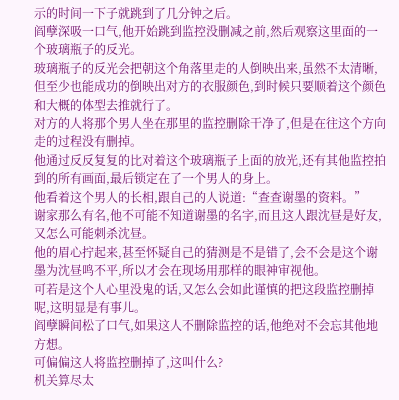示的时间一下子就跳到了几分钟之后。
阎孽深吸一口气,他开始跳到监控没删减之前,然后观察这里面的一个玻璃瓶子的反光。
玻璃瓶子的反光会把朝这个角落里走的人倒映出来,虽然不太清晰,但至少也能成功的倒映出对方的衣服颜色,到时候只要顺着这个颜色和大概的体型去推就行了。
对方的人将那个男人坐在那里的监控删除干净了,但是在往这个方向走的过程没有删掉。
他通过反反复复的比对着这个玻璃瓶子上面的放光,还有其他监控拍到的所有画面,最后锁定在了一个男人的身上。
他看着这个男人的长相,跟自己的人说道:“查查谢墨的资料。”
谢家那么有名,他不可能不知道谢墨的名字,而且这人跟沈昼是好友,又怎么可能刺杀沈昼。
他的眉心拧起来,甚至怀疑自己的猜测是不是错了,会不会是这个谢墨为沈昼鸣不平,所以才会在现场用那样的眼神审视他。
可若是这个人心里没鬼的话,又怎么会如此谨慎的把这段监控删掉呢,这明显是有事儿。
阎孽瞬间松了口气,如果这人不删除监控的话,他绝对不会忘其他地方想。
可偏偏这人将监控删掉了,这叫什么?
机关算尽太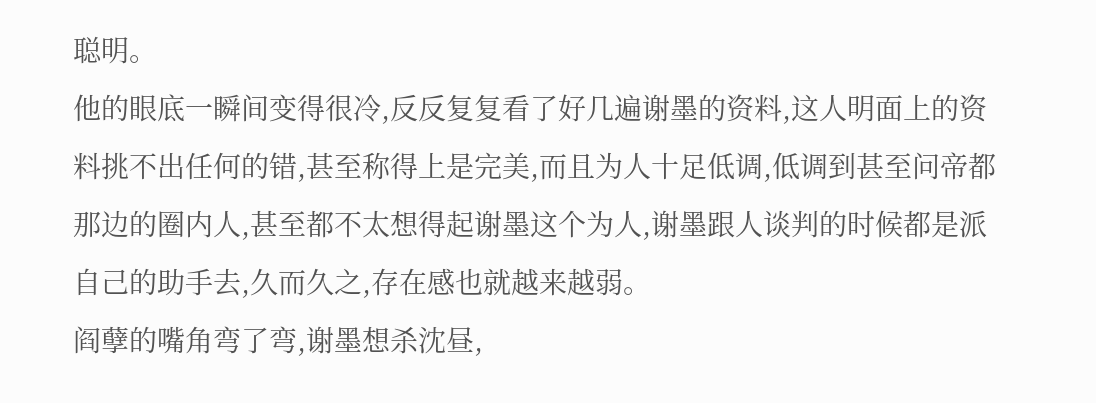聪明。
他的眼底一瞬间变得很冷,反反复复看了好几遍谢墨的资料,这人明面上的资料挑不出任何的错,甚至称得上是完美,而且为人十足低调,低调到甚至问帝都那边的圈内人,甚至都不太想得起谢墨这个为人,谢墨跟人谈判的时候都是派自己的助手去,久而久之,存在感也就越来越弱。
阎孽的嘴角弯了弯,谢墨想杀沈昼,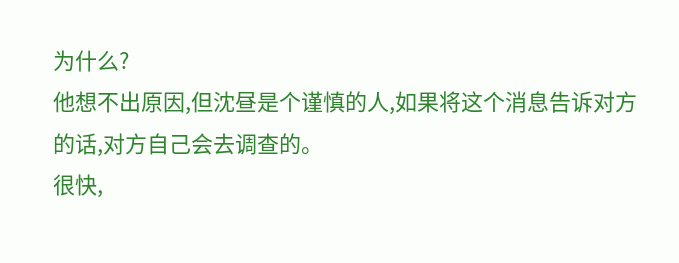为什么?
他想不出原因,但沈昼是个谨慎的人,如果将这个消息告诉对方的话,对方自己会去调查的。
很快,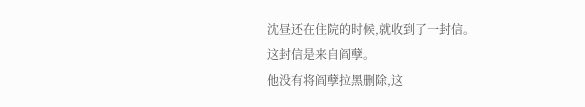沈昼还在住院的时候,就收到了一封信。
这封信是来自阎孽。
他没有将阎孽拉黑删除,这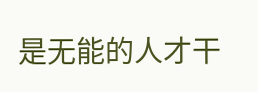是无能的人才干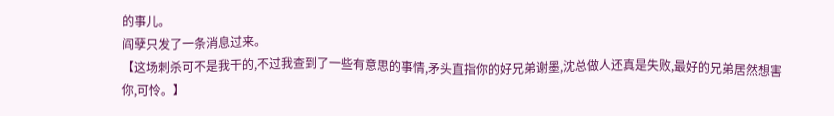的事儿。
阎孽只发了一条消息过来。
【这场刺杀可不是我干的,不过我查到了一些有意思的事情,矛头直指你的好兄弟谢墨,沈总做人还真是失败,最好的兄弟居然想害你,可怜。】